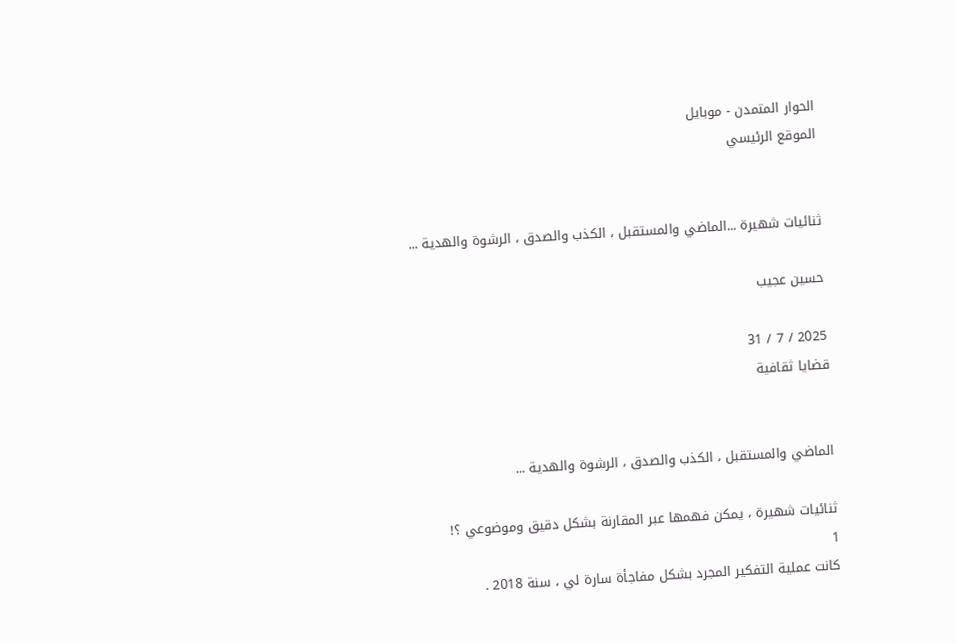الحوار المتمدن - موبايل
الموقع الرئيسي


ثنائيات شهيرة ...الماضي والمستقبل ، الكذب والصدق ، الرشوة والهدية ...

حسين عجيب

2025 / 7 / 31
قضايا ثقافية


الماضي والمستقبل ، الكذب والصدق ، الرشوة والهدية ...

ثنائيات شهيرة ، يمكن فهمها عبر المقارنة بشكل دقيق وموضوعي ؟!
1
كانت عملية التفكير المجرد بشكل مفاجأة سارة لي ، سنة 2018 .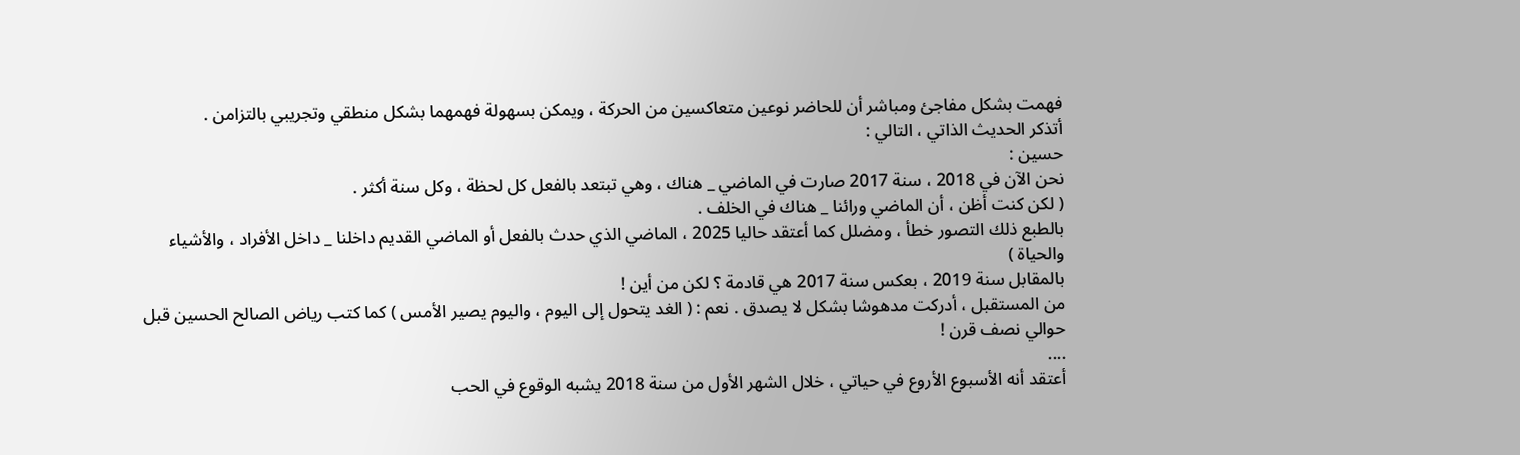فهمت بشكل مفاجئ ومباشر أن للحاضر نوعين متعاكسين من الحركة ، ويمكن بسهولة فهمهما بشكل منطقي وتجريبي بالتزامن .
أتذكر الحديث الذاتي ، التالي :
حسين :
نحن الآن في 2018 ، سنة 2017 صارت في الماضي _ هناك ، وهي تبتعد بالفعل كل لحظة ، وكل سنة أكثر .
( لكن كنت أظن ، أن الماضي ورائنا _ هناك في الخلف .
بالطبع ذلك التصور خطأ ، ومضلل كما أعتقد حاليا 2025 ، الماضي الذي حدث بالفعل أو الماضي القديم داخلنا _ داخل الأفراد ، والأشياء والحياة )
بالمقابل سنة 2019 ، بعكس سنة 2017 هي قادمة ؟ لكن من أين !
من المستقبل ، أدركت مدهوشا بشكل لا يصدق . نعم : ( الغد يتحول إلى اليوم ، واليوم يصير الأمس ) كما كتب رياض الصالح الحسين قبل حوالي نصف قرن !
....
أعتقد أنه الأسبوع الأروع في حياتي ، خلال الشهر الأول من سنة 2018 يشبه الوقوع في الحب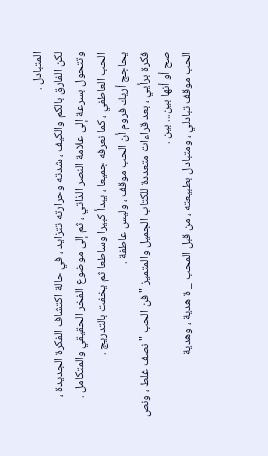المتبادل .
لكن الفارق بالكم والكيف ، شدته وحرارته تتزايد ، في حالة اكتشاف الفكرة الجديدة ، وتتحول بسرعة إلى علامة النصر الذاتي ، ثم إلى موضوع الفخر الحقيقي والمتكامل .
الحب العاطفي ، كما نعرفه جميعا ، يبدأ كبيرا وساطعا ثم يخفت بالتدريج .
يحاجج أريك فروم أن الحب موقف ، وليس عاطفة .
فكرة برأيي ، بعد قراءات متعددة للكتاب الجميل والمتميز " فن الحب " نصف غلط ، ونص صح أو أنها بين... بين .
الحب موقف تبادلي ، ومتبادل بطبيعته ، من قبل المحب _ ة هدية ، وهدية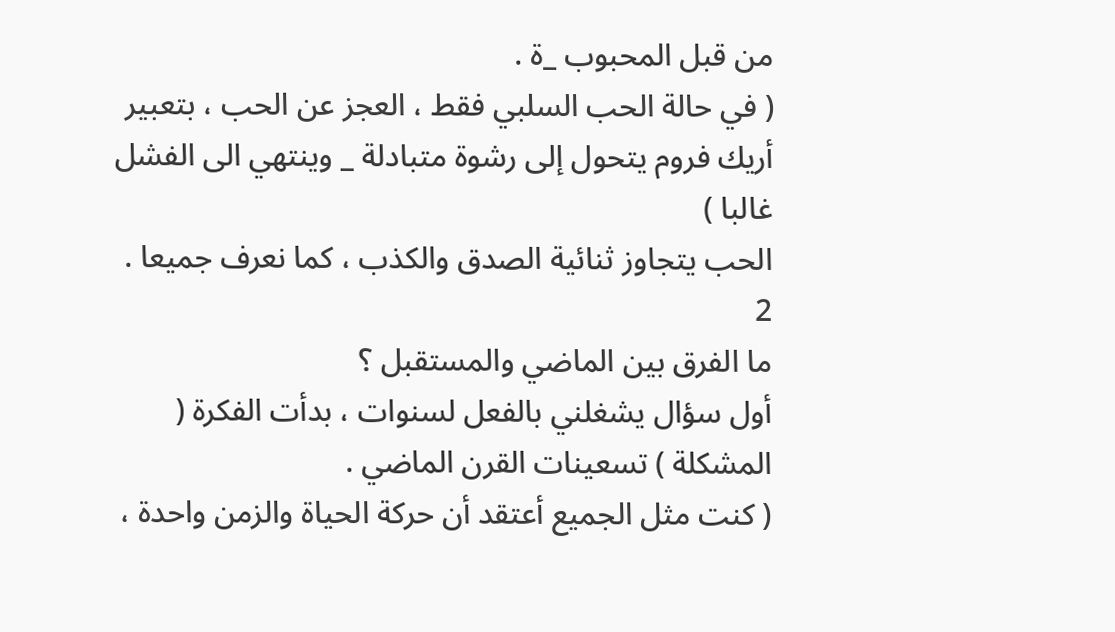من قبل المحبوب _ة .
( في حالة الحب السلبي فقط ، العجز عن الحب ، بتعبير أريك فروم يتحول إلى رشوة متبادلة _ وينتهي الى الفشل غالبا )
الحب يتجاوز ثنائية الصدق والكذب ، كما نعرف جميعا .
2
ما الفرق بين الماضي والمستقبل ؟
أول سؤال يشغلني بالفعل لسنوات ، بدأت الفكرة ( المشكلة ) تسعينات القرن الماضي .
( كنت مثل الجميع أعتقد أن حركة الحياة والزمن واحدة ،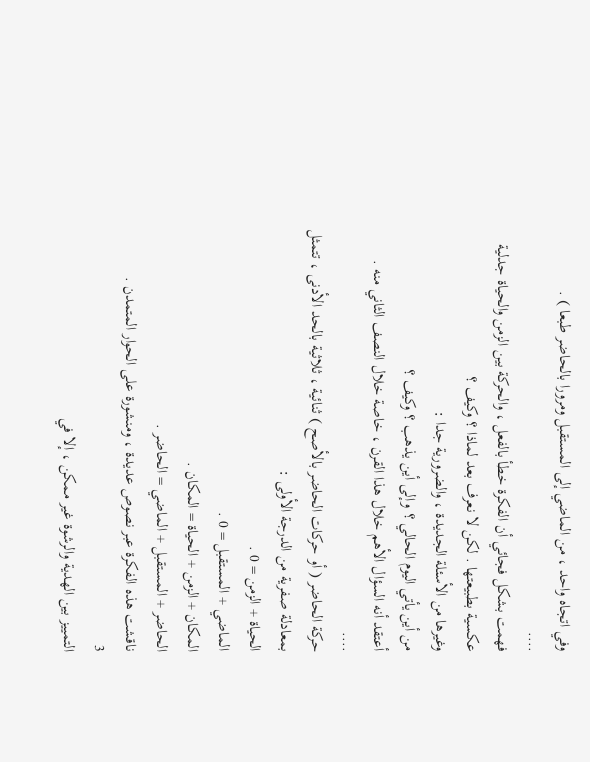وفي اتجاه واحد ، من الماضي إلى المستقبل ومرورا بالحاضر طبعا ) .
....
فهمت بشكل فجائي أن الفكرة خطأ بالفعل ، والحركة بين الزمن والحياة جدلية عكسية بطبيعتها . لكن لا نعرف بعد لماذا ؟ وكيف ؟
وغيرها من الأسئلة الجديدة ، والضرورية جدا :
من أين يأتي اليوم الحالي ؟ وإلى أين يذهب ؟ وكيف ؟
أعتقد أنه السؤال الأهم خلال هذا القرن ، خاصة خلال النصف الثاني منه .
....
حركة الحاضر ( أو حركات الحاضر بالأصح ) ثنائية ، ثلاثية بالحد الأدنى ، تتمثل بمعادلة صفرية من الدرجة الأولى :
الحياة + الزمن = 0 .
الماضي + المستقبل = 0 .
المكان + الزمن + الحياة = المكان .
الحاضر + المستقبل + الماضي = الحاضر .
ناقشت هذه الفكرة عبر نصوص عديدة ، ومنشورة على الحوار المتمدن .
3
التمييز بين الهدية والرشوة غير ممكن ، إلا في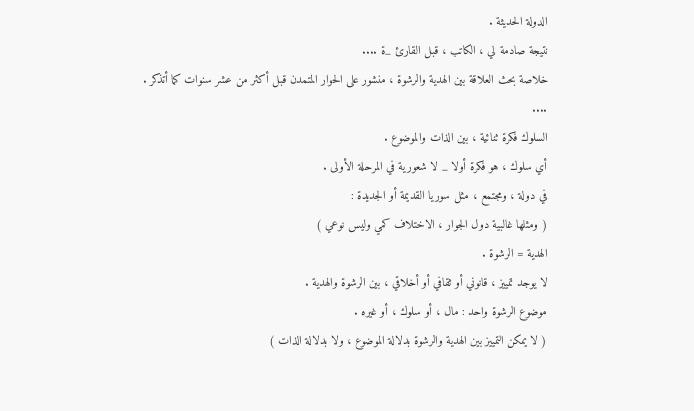الدولة الحديثة .
نتيجة صادمة لي ، الكاتب ، قبل القارئ _ة ....
خلاصة بحث العلاقة بين الهدية والرشوة ، منشور على الحوار المتمدن قبل أكثر من عشر سنوات كما أتذكر .
....
السلوك فكرة ثنائية ، بين الذات والموضوع .
أي سلوك ، هو فكرة أولا _ لا شعورية في المرحلة الأولى .
في دولة ، ومجتمع ، مثل سوريا القديمة أو الجديدة :
( ومثلها غالبية دول الجوار ، الاختلاف كمي وليس نوعي )
الهدية = الرشوة .
لا يوجد تمييز ، قانوني أو ثقافي أو أخلاقي ، بين الرشوة والهدية .
موضوع الرشوة واحد : مال ، أو سلوك ، أو غيره .
( لا يمكن التمييز بين الهدية والرشوة بدلالة الموضوع ، ولا بدلالة الذات )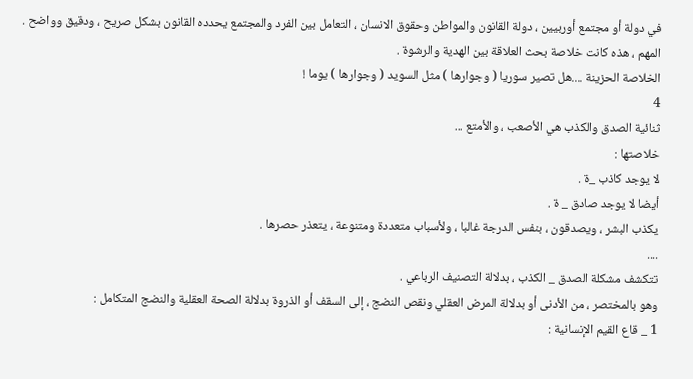في دولة أو مجتمع أوربيين ، دولة القانون والمواطن وحقوق الانسان ، التعامل بين الفرد والمجتمع يحدده القانون بشكل صريح ، ودقيق وواضح .
المهم ، هذه كانت خلاصة بحث العلاقة بين الهدية والرشوة .
الخلاصة الحزينة ....هل تصير سوريا ( وجوارها ) مثل السويد ( وجوارها ) يوما !
4
ثنائية الصدق والكذب هي الأصعب ، والأمتع ...
خلاصتها :
لا يوجد كاذب _ة .
أيضا لا يوجد صادق _ ة .
يكذب البشر ، ويصدقون ، بنفس الدرجة غالبا ، ولأسباب متعددة ومتنوعة ، يتعذر حصرها .
....
تتكشف مشكلة الصدق _ الكذب ، بدلالة التصنيف الرباعي .
وهو بالمختصر ، من الأدنى أو بدلالة المرض العقلي ونقص النضج ، إلى السقف أو الذروة بدلالة الصحة العقلية والنضج المتكامل :
1 _ قاع القيم الإنسانية :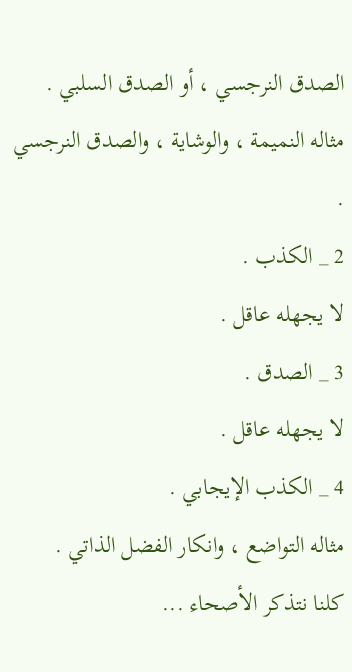الصدق النرجسي ، أو الصدق السلبي .
مثاله النميمة ، والوشاية ، والصدق النرجسي .
2 _ الكذب .
لا يجهله عاقل .
3 _ الصدق .
لا يجهله عاقل .
4 _ الكذب الإيجابي .
مثاله التواضع ، وانكار الفضل الذاتي .
كلنا نتذكر الأصحاء ...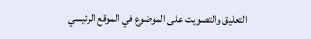التعليق والتصويت على الموضوع في الموقع الرئيسي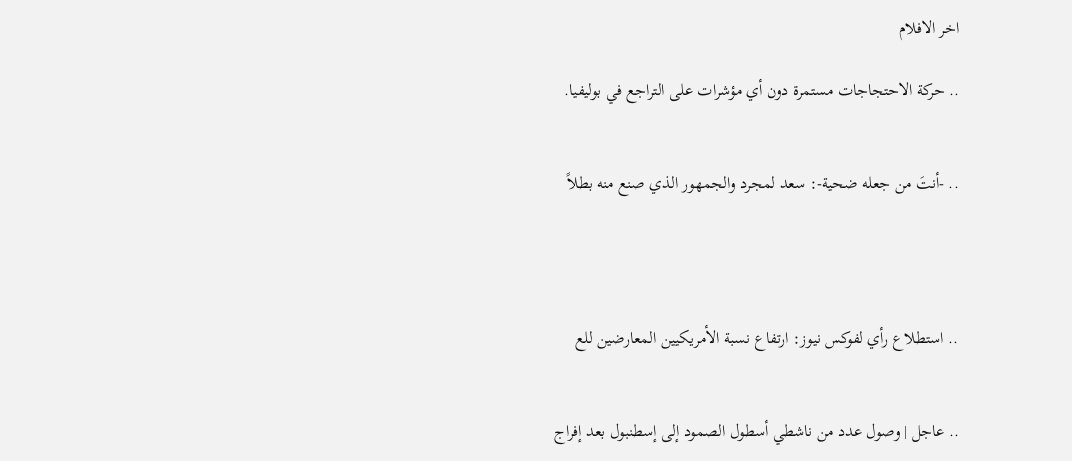اخر الافلام

.. حركة الاحتجاجات مستمرة دون أي مؤشرات على التراجع في بوليفيا.


.. -أنتَ من جعله ضحية-: سعد لمجرد والجمهور الذي صنع منه بطلاً




.. استطلاع رأي لفوكس نيوز: ارتفاع نسبة الأمريكيين المعارضين للع


.. عاجل | وصول عدد من ناشطي أسطول الصمود إلى إسطنبول بعد إفراج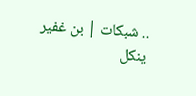.. شبكات | بن غفير ينكل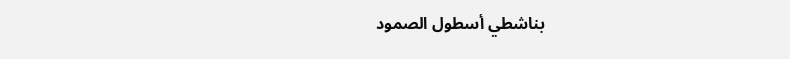بناشطي أسطول الصمود